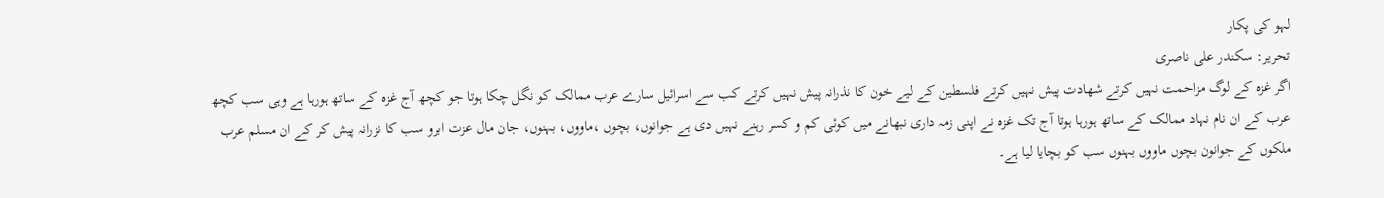لہو کی پکار
تحریر: سکندر علی ناصری
اگر غزہ کے لوگ مزاحمت نہیں کرتے شھادت پیش نہیں کرتے فلسطین کے لیے خون کا نذرانہ پیش نہیں کرتے کب سے اسرائیل سارے عرب ممالک کو نگل چکا ہوتا جو کچھ آج غزہ کے ساتھ ہورہا ہے وہی سب کچھ عرب کے ان نام نہاد ممالک کے ساتھ ہورہا ہوتا آج تک غزہ نے اپنی زمہ داری نبھانے میں کوئی کم و کسر رہنے نہیں دی ہے جوانوں، بچوں ،ماووں، بہنوں، جان مال عزت ابرو سب کا نزرانہ پیش کر کے ان مسلم عرب ملکوں کے جوانون بچوں ماووں بہنوں سب کو بچایا لیا ہے۔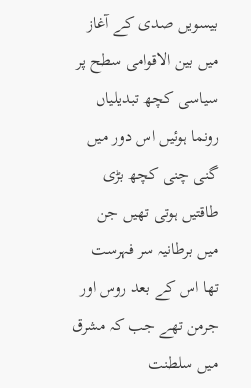بیسویں صدی کے آغاز میں بین الاقوامی سطح پر سیاسی کچھ تبدیلیاں رونما ہوئیں اس دور میں گنی چنی کچھ بڑی طاقتیں ہوتی تھیں جن میں برطانیہ سر فہرست تھا اس کے بعد روس اور جرمن تھے جب کہ مشرق میں سلطنت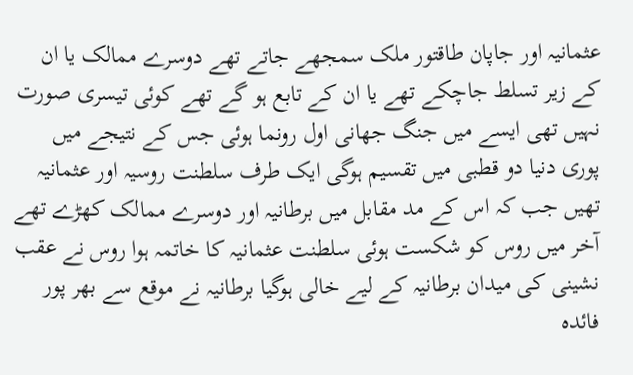عثمانیہ اور جاپان طاقتور ملک سمجھے جاتے تھے دوسرے ممالک یا ان کے زیر تسلط جاچکے تھے یا ان کے تابع ہو گے تھے کوئی تیسری صورت نہیں تھی ایسے میں جنگ جھانی اول رونما ہوئی جس کے نتیجے میں پوری دنیا دو قطبی میں تقسیم ہوگی ایک طرف سلطنت روسیہ اور عثمانیہ تھیں جب کہ اس کے مد مقابل میں برطانیہ اور دوسرے ممالک کھڑے تھے آخر میں روس کو شکست ہوئی سلطنت عثمانیہ کا خاتمہ ہوا روس نے عقب نشینی کی میدان برطانیہ کے لیے خالی ہوگیا برطانیہ نے موقع سے بھر پور فائدہ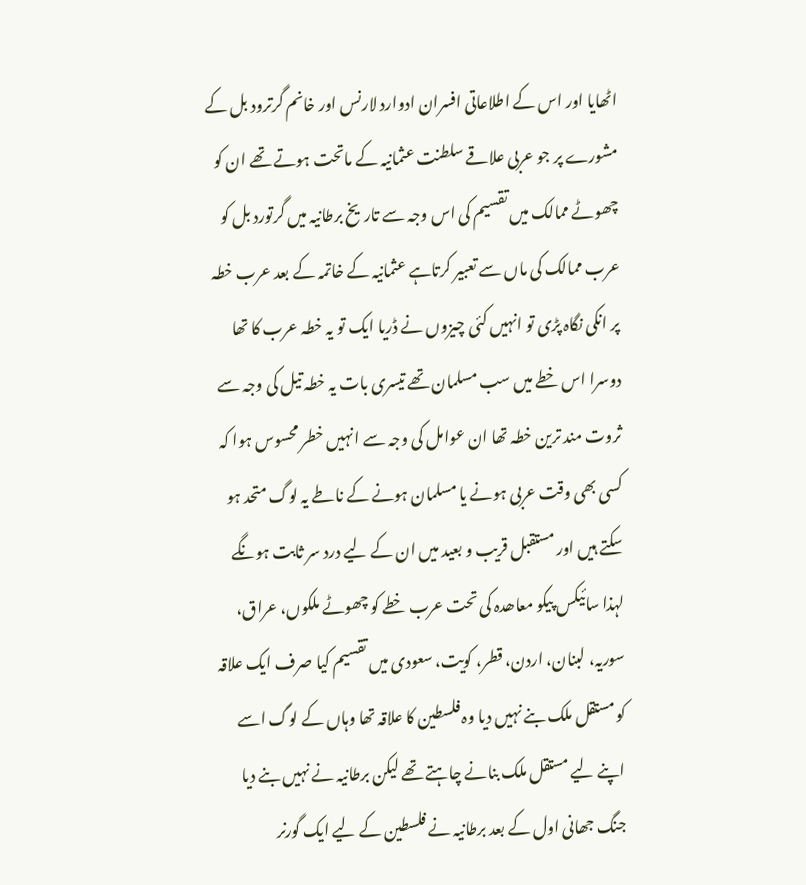اٹھایا اور اس کے اطلاعاتی افسران ادوارد لارنس اور خانم گرترود بل کے مشورے پر جو عربی علاقے سلطنت عثمانیہ کے ماتحت ہوتے تھے ان کو چھوٹے ممالک میں تقسیم کی اس وجہ سے تاریخ برطانیہ میں گرتورد بل کو عرب ممالک کی ماں سے تعبیر کرتاہے عثمانیہ کے خاتمہ کے بعد عرب خطہ پر انکی نگاہ پڑی تو انہیں کئی چیزوں نے ڈریا ایک تو یہ خطہ عرب کا تھا دوسرا اس خطے میں سب مسلمان تھے تیسری بات یہ خطہ تیل کی وجہ سے ثروت مند ترین خطہ تھا ان عوامل کی وجہ سے انہیں خطر محسوس ہوا کہ کسی بھی وقت عربی ہونے یا مسلمان ہونے کے ناطے یہ لوگ متحد ہو سکتے ہیں اور مستقبل قریب و بعید میں ان کے لیے درد سر ثابت ہونگے لہذا سائیکس پیکو معاھدہ کی تحت عرب خطے کو چھوٹے ملکوں، عراق، سوریہ، لبنان، اردن، قطر، کویت، سعودی میں تقسیم کیا صرف ایک علاقہ کو مستقل ملک بنے نہیں دیا وہ فلسطین کا علاقہ تھا وہاں کے لوگ اسے اپنے لیے مستقل ملک بنانے چاہتے تھے لیکن برطانیہ نے نہیں بنے دیا جنگ جھانی اول کے بعد برطانیہ نے فلسطین کے لیے ایک گورنر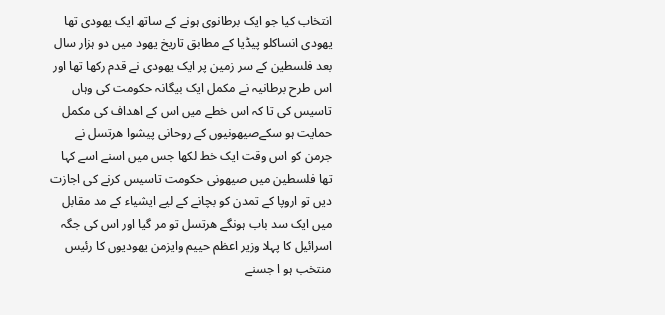انتخاب کیا جو ایک برطانوی ہونے کے ساتھ ایک یھودی تھا یھودی انساکلو پیڈیا کے مطابق تاریخ یھود میں دو ہزار سال بعد فلسطین کے سر زمین پر ایک یھودی نے قدم رکھا تھا اور اس طرح برطانیہ نے مکمل ایک بیگانہ حکومت کی وہاں تاسیس کی تا کہ اس خطے میں اس کے اھداف کی مکمل حمایت ہو سکےصیھونیوں کے روحانی پیشوا ھرتسل نے جرمن کو اس وقت ایک خط لکھا جس میں اسنے اسے کہا تھا فلسطین میں صیھونی حکومت تاسیس کرنے کی اجازت دیں تو اروپا کے تمدن کو بچانے کے لیے ایشیاء کے مد مقابل میں ایک سد باب ہونگے ھرتسل تو مر گیا اور اس کی جگہ اسرائیل کا پہلا وزیر اعظم حییم وایزمن یھودیوں کا رئیس منتخب ہو ا جسنے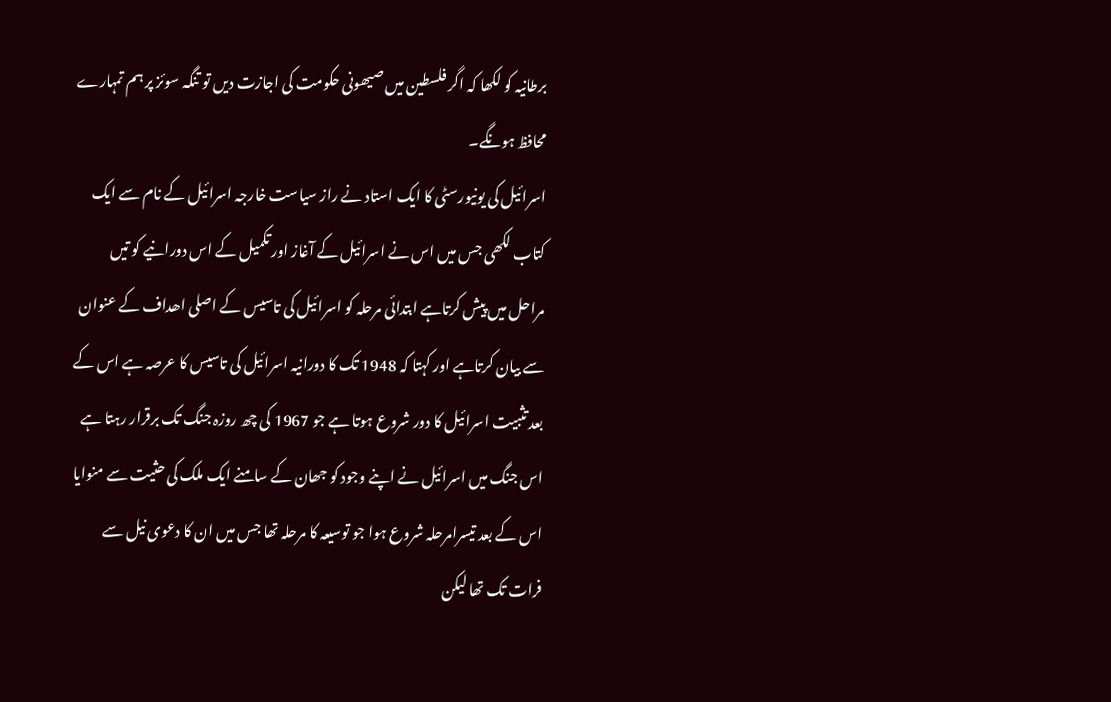برطانیہ کو لکھا کہ اگر فلسطین میں صیھونی حکومت کی اجازت دیں تو تنگہ سوئز پر ہم تمہارے محافظ ہونگے۔
اسرائیل کی یونیورسٹی کا ایک استاد نے راز سیاست خارجہ اسرائیل کے نام سے ایک کتاب لکھی جس میں اس نے اسرائیل کے آغاز اور تکمیل کے اس دورانیے کو تیں مراحل میں پیش کرتاہے ابتدائی مرحلہ کو اسرائیل کی تاسیس کے اصلی اھداف کے عنوان سے بیان کرتاہے اور کہتا کہ 1948 تک کا دورانیہ اسرائیل کی تاسیس کا عرصہ ہے اس کے بعد تثبیت اسرائیل کا دور شروع ہوتا ہے جو 1967 کی چھ روزہ جنگ تک برقرار رہتا ہے اس جنگ میں اسرائیل نے اپنے وجود کو جھان کے سامنے ایک ملک کی حثیت سے منوایا اس کے بعد تیسرامرحلہ شروع ہوا جو توسیعہ کا مرحلہ تھا جس میں ان کا دعوی نیل سے فرات تک تھا لیکن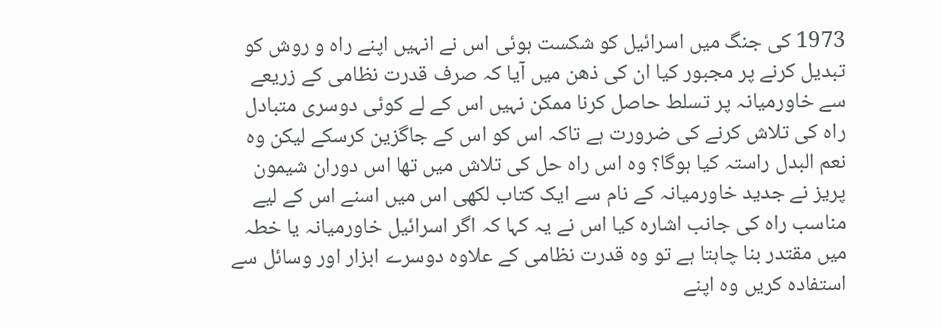1973 کی جنگ میں اسرائیل کو شکست ہوئی اس نے انہیں اپنے راہ و روش کو تبدیل کرنے پر مجبور کیا ان کی ذھن میں آیا کہ صرف قدرت نظامی کے زریعے سے خاورمیانہ پر تسلط حاصل کرنا ممکن نہیں اس کے لے کوئی دوسری متبادل راہ کی تلاش کرنے کی ضرورت ہے تاکہ اس کو اس کے جاگزین کرسکے لیکن وہ نعم البدل راستہ کیا ہوگا؟ وہ اس راہ حل کی تلاش میں تھا اس دوران شیمون پریز نے جدید خاورمیانہ کے نام سے ایک کتاب لکھی اس میں اسنے اس کے لیے مناسب راہ کی جانب اشارہ کیا اس نے یہ کہا کہ اگر اسرائیل خاورمیانہ یا خطہ میں مقتدر بنا چاہتا ہے تو وہ قدرت نظامی کے علاوہ دوسرے ابزار اور وسائل سے استفادہ کریں وہ اپنے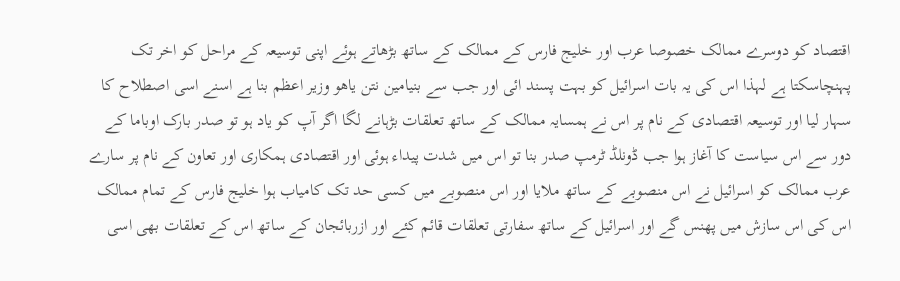اقتصاد کو دوسرے ممالک خصوصا عرب اور خلیج فارس کے ممالک کے ساتھ بڑھاتے ہوئے اپنی توسیعہ کے مراحل کو اخر تک پہنچاسکتا ہے لہذا اس کی یہ بات اسرائیل کو بہت پسند ائی اور جب سے بنیامین نتن یاھو وزیر اعظم بنا ہے اسنے اسی اصطلاح کا سہار لیا اور توسیعہ اقتصادی کے نام پر اس نے ہمسایہ ممالک کے ساتھ تعلقات بڑہانے لگا اگر آپ کو یاد ہو تو صدر بارک اوباما کے دور سے اس سیاست کا آغاز ہوا جب ڈونلڈ ٹرمپ صدر بنا تو اس میں شدت پیداء ہوئی اور اقتصادی ہمکاری اور تعاون کے نام پر سارے عرب ممالک کو اسرائیل نے اس منصوبے کے ساتھ ملایا اور اس منصوبے میں کسی حد تک کامیاب ہوا خلیج فارس کے تمام ممالک اس کی اس سازش میں پھنس گے اور اسرائیل کے ساتھ سفارتی تعلقات قائم کئے اور ازربائجان کے ساتھ اس کے تعلقات بھی اسی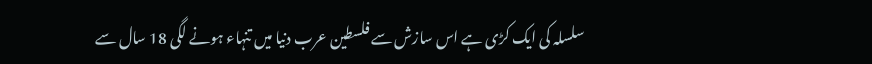سلسلہ کی ایک کڑی ہے اس سازش سے فلسطین عرب دنیا میں تنہاء ہونے لگی 18 سال سے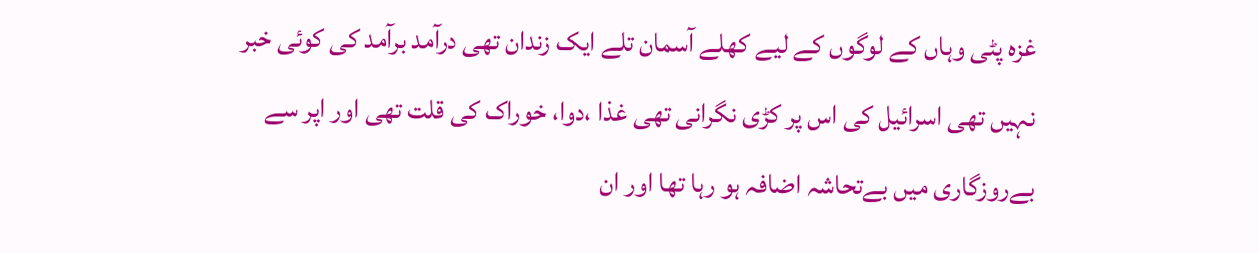غزہ پٹی وہاں کے لوگوں کے لیے کھلے آسمان تلے ایک زندان تھی درآمد برآمد کی کوئی خبر نہیں تھی اسرائیل کی اس پر کڑی نگرانی تھی غذا ،دوا، خوراک کی قلت تھی اور اپر سے بےروزگاری میں بےتحاشہ اضافہ ہو رہا تھا اور ان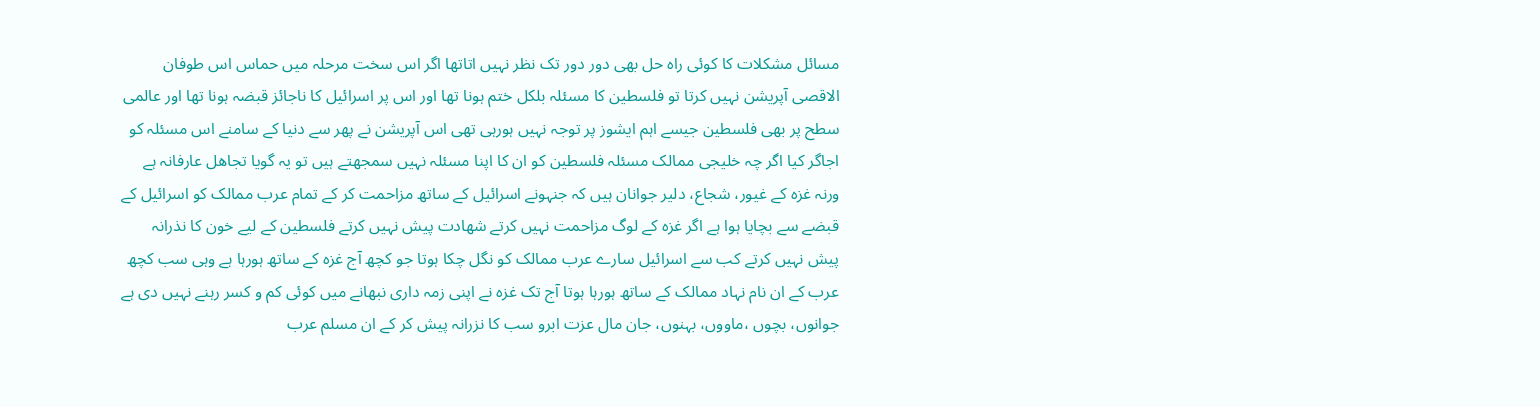مسائل مشکلات کا کوئی راہ حل بھی دور دور تک نظر نہیں اتاتھا اگر اس سخت مرحلہ میں حماس اس طوفان الاقصی آپریشن نہیں کرتا تو فلسطین کا مسئلہ بلکل ختم ہونا تھا اور اس پر اسرائیل کا ناجائز قبضہ ہونا تھا اور عالمی سطح پر بھی فلسطین جیسے اہم ایشوز پر توجہ نہیں ہورہی تھی اس آپریشن نے پھر سے دنیا کے سامنے اس مسئلہ کو اجاگر کیا اگر چہ خلیجی ممالک مسئلہ فلسطین کو ان کا اپنا مسئلہ نہیں سمجھتے ہیں تو یہ گویا تجاھل عارفانہ ہے ورنہ غزہ کے غیور، شجاع، دلیر جوانان ہیں کہ جنہونے اسرائیل کے ساتھ مزاحمت کر کے تمام عرب ممالک کو اسرائیل کے قبضے سے بچایا ہوا ہے اگر غزہ کے لوگ مزاحمت نہیں کرتے شھادت پیش نہیں کرتے فلسطین کے لیے خون کا نذرانہ پیش نہیں کرتے کب سے اسرائیل سارے عرب ممالک کو نگل چکا ہوتا جو کچھ آج غزہ کے ساتھ ہورہا ہے وہی سب کچھ عرب کے ان نام نہاد ممالک کے ساتھ ہورہا ہوتا آج تک غزہ نے اپنی زمہ داری نبھانے میں کوئی کم و کسر رہنے نہیں دی ہے جوانوں، بچوں ،ماووں، بہنوں، جان مال عزت ابرو سب کا نزرانہ پیش کر کے ان مسلم عرب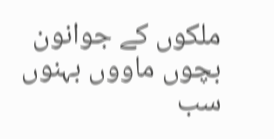ملکوں کے جوانون بچوں ماووں بہنوں سب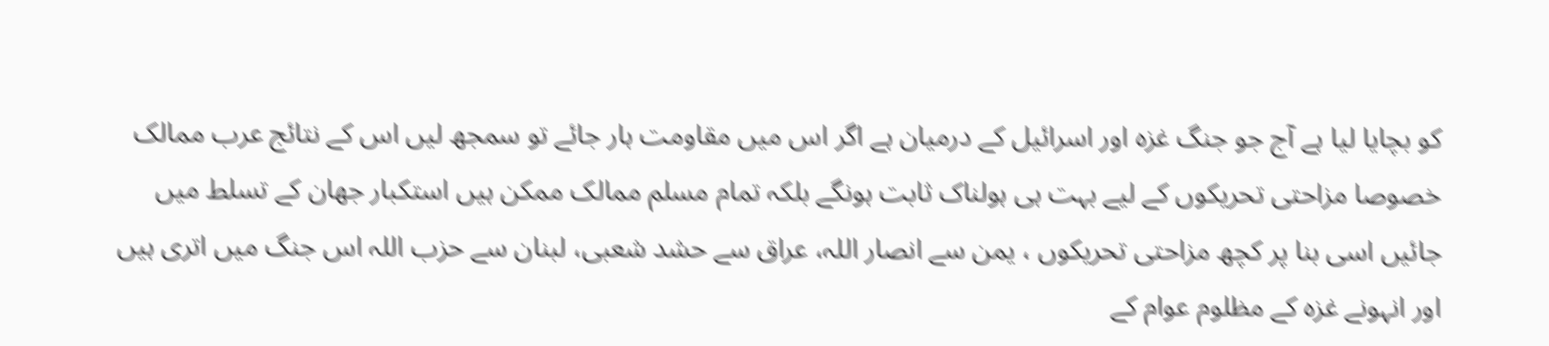کو بچایا لیا ہے آج جو جنگ غزہ اور اسرائیل کے درمیان ہے اگر اس میں مقاومت ہار جائے تو سمجھ لیں اس کے نتائج عرب ممالک خصوصا مزاحتی تحریکوں کے لیے بہت ہی ہولناک ثابت ہونگے بلکہ تمام مسلم ممالک ممکن ہیں استکبار جھان کے تسلط میں جائیں اسی بنا پر کچھ مزاحتی تحریکوں ، یمن سے انصار اللہ، عراق سے حشد شعبی، لبنان سے حزب اللہ اس جنگ میں اتری ہیں اور انہونے غزہ کے مظلوم عوام کے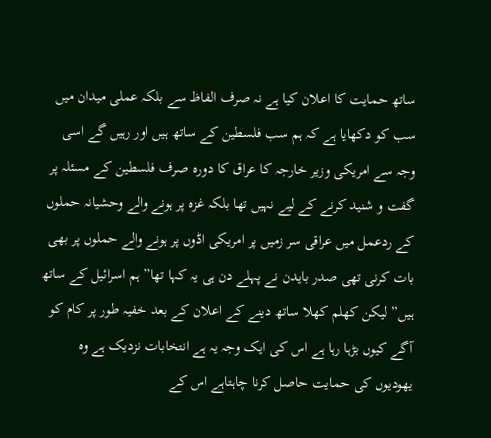ساتھ حمایت کا اعلان کیا ہے نہ صرف الفاظ سے بلکہ عملی میدان میں سب کو دکھایا ہے کہ ہم سب فلسطین کے ساتھ ہیں اور رہیں گے اسی وجہ سے امریکی وزیر خارجہ کا عراق کا دورہ صرف فلسطین کے مسئلہ پر گفت و شنید کرنے کے لیے نہیں تھا بلکہ غزہ پر ہونے والے وحشیانہ حملوں کے ردعمل میں عراقی سر زمیں پر امریکی اڈوں پر ہونے والے حملوں پر بھی بات کرنی تھی صدر بایدن نے پہلے دن ہی یہ کہا تھا” ہم اسرائیل کے ساتھ ہیں” لیکن کھلم کھلا ساتھ دینے کے اعلان کے بعد خفیہ طور پر کام کو آگے کیوں بڑہا رہا ہے اس کی ایک وجہ یہ ہے انتخابات نزدیک ہے وہ یھودیوں کی حمایت حاصل کرنا چاہتاہے اس کے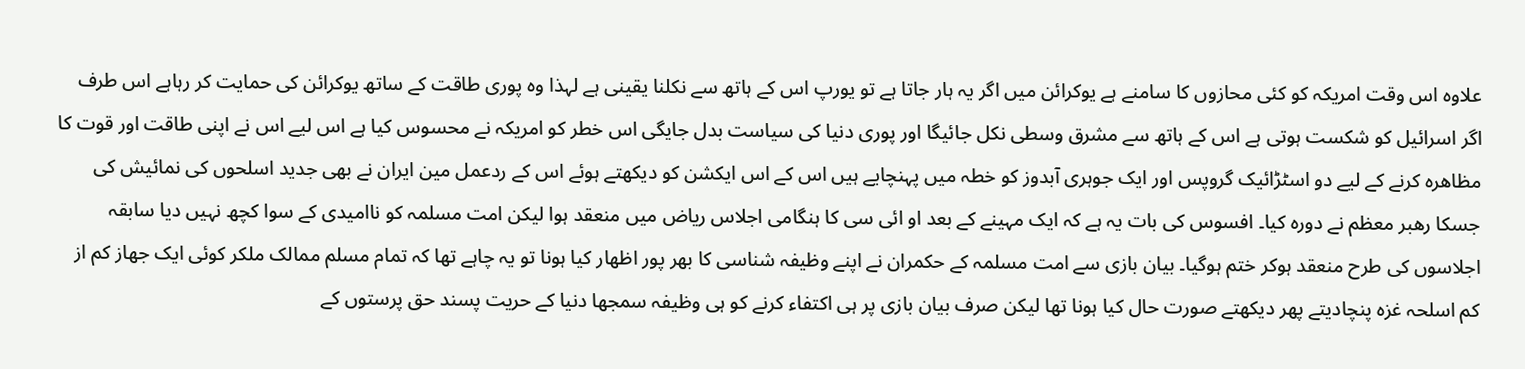علاوہ اس وقت امریکہ کو کئی محازوں کا سامنے ہے یوکرائن میں اگر یہ ہار جاتا ہے تو یورپ اس کے ہاتھ سے نکلنا یقینی ہے لہذا وہ پوری طاقت کے ساتھ یوکرائن کی حمایت کر رہاہے اس طرف اگر اسرائیل کو شکست ہوتی ہے اس کے ہاتھ سے مشرق وسطی نکل جائیگا اور پوری دنیا کی سیاست بدل جایگی اس خطر کو امریکہ نے محسوس کیا ہے اس لیے اس نے اپنی طاقت اور قوت کا مظاھرہ کرنے کے لیے دو اسٹڑائیک گروپس اور ایک جوہری آبدوز کو خطہ میں پہنچایے ہیں اس کے اس ایکشن کو دیکھتے ہوئے اس کے ردعمل مین ایران نے بھی جدید اسلحوں کی نمائیش کی جسکا رھبر معظم نے دورہ کیا۔ افسوس کی بات یہ ہے کہ ایک مہینے کے بعد او ائی سی کا ہنگامی اجلاس ریاض میں منعقد ہوا لیکن امت مسلمہ کو ناامیدی کے سوا کچھ نہیں دیا سابقہ اجلاسوں کی طرح منعقد ہوکر ختم ہوگیا۔ بیان بازی سے امت مسلمہ کے حکمران نے اپنے وظیفہ شناسی کا بھر پور اظھار کیا ہونا تو یہ چاہے تھا کہ تمام مسلم ممالک ملکر کوئی ایک جھاز کم از کم اسلحہ غزہ پنچادیتے پھر دیکھتے صورت حال کیا ہونا تھا لیکن صرف بیان بازی پر ہی اکتفاء کرنے کو ہی وظیفہ سمجھا دنیا کے حریت پسند حق پرستوں کے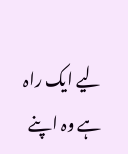لیے ایک راہ ہے وہ اپنے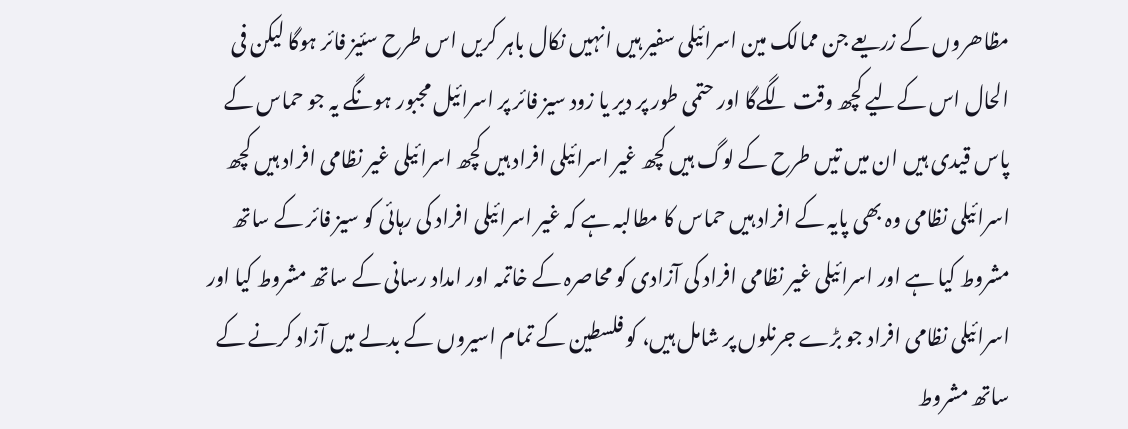مظاھروں کے زریعے جن ممالک مین اسرائیلی سفیر ہیں انہیں نکال باہر کریں اس طرح سئیز فائر ہوگا لیکن فی الحال اس کےلیے کچھ وقت لگےگا اور حتمی طور پر دیر یا زود سیز فائر پر اسرائیل مجبور ہونگے یہ جو حماس کے پاس قیدی ہیں ان میں تیں طرح کے لوگ ہیں کچھ غیر اسرائیلی افراد ہیں کچھ اسرائیلی غیر نظامی افراد ہیں کچھ اسرائیلی نظامی وہ بھی پایہ کے افراد ہیں حماس کا مطالبہ ہے کہ غیر اسرائیلی افراد کی رہائی کو سیز فائر کے ساتھ مشروط کیا ہے اور اسرائیلی غیر نظامی افراد کی آزادی کو محاصرہ کے خاتمہ اور امداد رسانی کے ساتھ مشروط کیا اور اسرائیلی نظامی افراد جو بڑے جرنلوں پر شامل ہیں، کو فلسطین کے تمام اسیروں کے بدلے میں آزاد کرنے کے ساتھ مشروط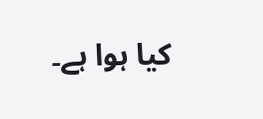کیا ہوا ہے۔